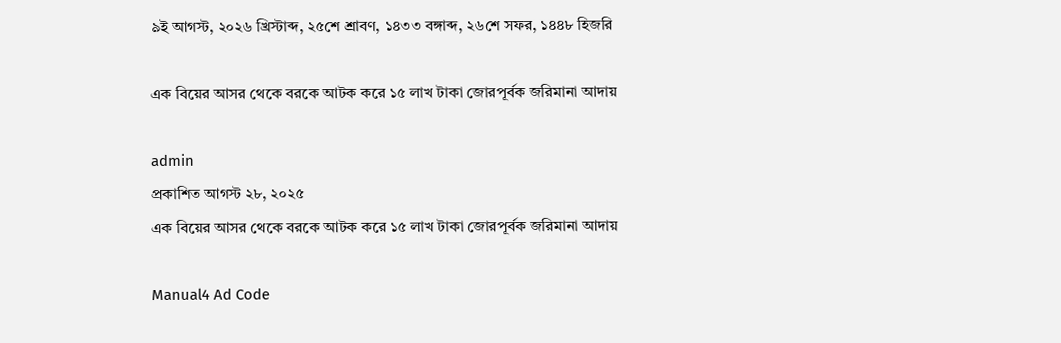৯ই আগস্ট, ২০২৬ খ্রিস্টাব্দ, ২৫শে শ্রাবণ, ১৪৩৩ বঙ্গাব্দ, ২৬শে সফর, ১৪৪৮ হিজরি

এক বিয়ের আসর থেকে বরকে আটক করে ১৫ লাখ টাকা জোরপূর্বক জরিমানা আদায়

admin
প্রকাশিত আগস্ট ২৮, ২০২৫
এক বিয়ের আসর থেকে বরকে আটক করে ১৫ লাখ টাকা জোরপূর্বক জরিমানা আদায়

Manual4 Ad Code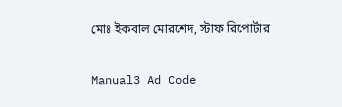মোঃ ইকবাল মোরশেদ, স্টাফ রিপোর্টার

Manual3 Ad Code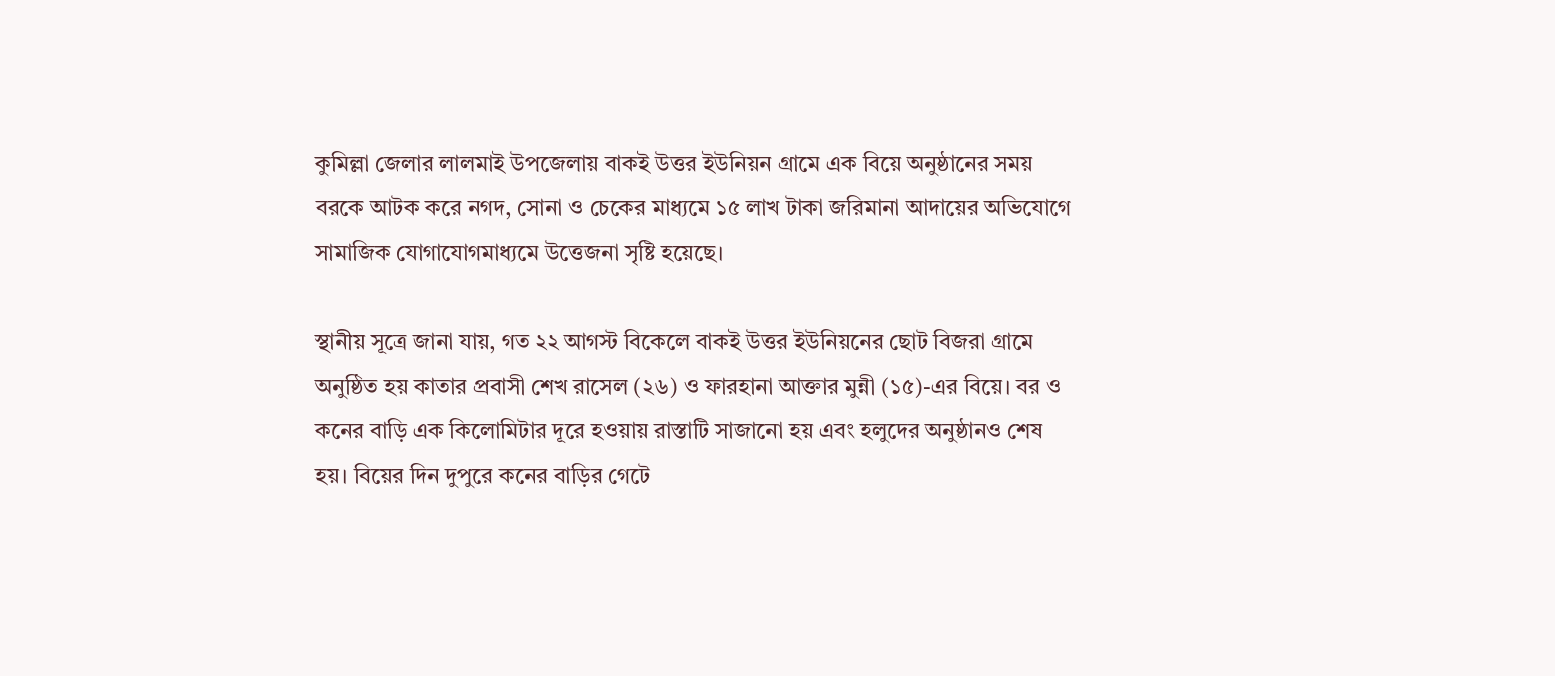কুমিল্লা জেলার লালমাই উপজেলায় বাকই উত্তর ইউনিয়ন গ্রামে এক বিয়ে অনুষ্ঠানের সময় বরকে আটক করে নগদ, সোনা ও চেকের মাধ্যমে ১৫ লাখ টাকা জরিমানা আদায়ের অভিযোগে সামাজিক যোগাযোগমাধ্যমে উত্তেজনা সৃষ্টি হয়েছে।

স্থানীয় সূত্রে জানা যায়, গত ২২ আগস্ট বিকেলে বাকই উত্তর ইউনিয়নের ছোট বিজরা গ্রামে অনুষ্ঠিত হয় কাতার প্রবাসী শেখ রাসেল (২৬) ও ফারহানা আক্তার মুন্নী (১৫)-এর বিয়ে। বর ও কনের বাড়ি এক কিলোমিটার দূরে হওয়ায় রাস্তাটি সাজানো হয় এবং হলুদের অনুষ্ঠানও শেষ হয়। বিয়ের দিন দুপুরে কনের বাড়ির গেটে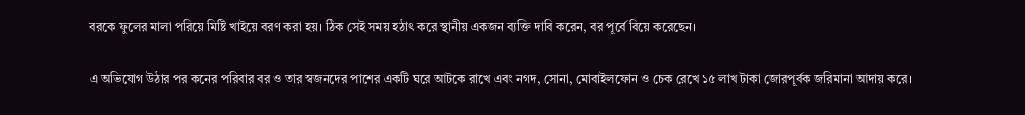বরকে ফুলের মালা পরিয়ে মিষ্টি খাইয়ে বরণ করা হয়। ঠিক সেই সময় হঠাৎ করে স্থানীয় একজন ব্যক্তি দাবি করেন, বর পূর্বে বিয়ে করেছেন।

এ অভিযোগ উঠার পর কনের পরিবার বর ও তার স্বজনদের পাশের একটি ঘরে আটকে রাখে এবং নগদ, সোনা, মোবাইলফোন ও চেক রেখে ১৫ লাখ টাকা জোরপূর্বক জরিমানা আদায় করে।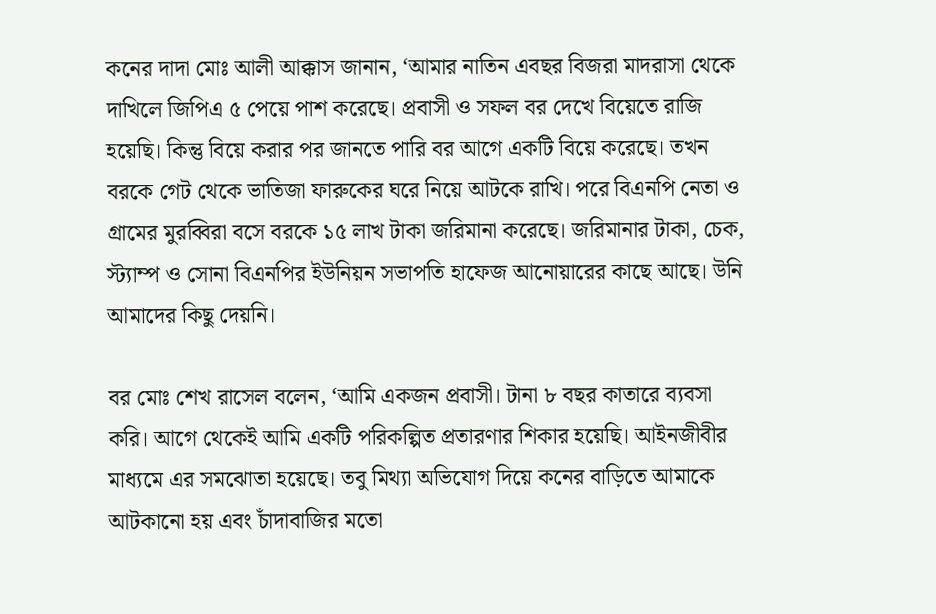কনের দাদা মোঃ আলী আক্কাস জানান, ‘আমার নাতিন এবছর বিজরা মাদরাসা থেকে দাখিলে জিপিএ ৫ পেয়ে পাশ করেছে। প্রবাসী ও সফল বর দেখে বিয়েতে রাজি হয়েছি। কিন্তু বিয়ে করার পর জানতে পারি বর আগে একটি বিয়ে করেছে। তখন বরকে গেট থেকে ভাতিজা ফারুকের ঘরে নিয়ে আটকে রাখি। পরে বিএনপি নেতা ও গ্রামের মুরব্বিরা বসে বরকে ১৫ লাখ টাকা জরিমানা করেছে। জরিমানার টাকা, চেক, স্ট্যাম্প ও সোনা বিএনপির ইউনিয়ন সভাপতি হাফেজ আনোয়ারের কাছে আছে। উনি আমাদের কিছু দেয়নি।

বর মোঃ শেখ রাসেল বলেন, ‘আমি একজন প্রবাসী। টানা ৮ বছর কাতারে ব্যবসা করি। আগে থেকেই আমি একটি পরিকল্পিত প্রতারণার শিকার হয়েছি। আইনজীবীর মাধ্যমে এর সমঝোতা হয়েছে। তবু মিথ্যা অভিযোগ দিয়ে কনের বাড়িতে আমাকে আটকানো হয় এবং চাঁদাবাজির মতো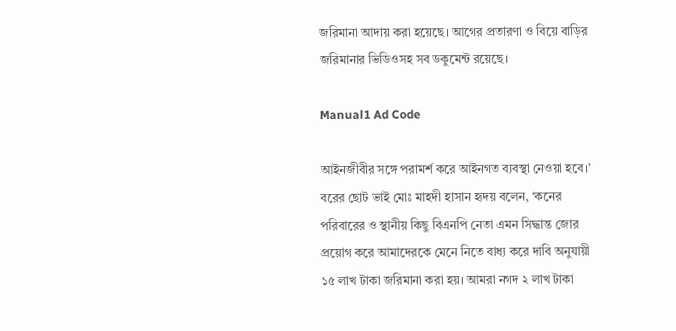জরিমানা আদায় করা হয়েছে। আগের প্রতারণা ও বিয়ে বাড়ির জরিমানার ভিডিওসহ সব ডকুমেন্ট রয়েছে।

Manual1 Ad Code

আইনজীবীর সঙ্গে পরামর্শ করে আইনগত ব্যবস্থা নেওয়া হবে।’ বরের ছোট ভাই মোঃ মাহদী হাসান হৃদয় বলেন, ‘কনের পরিবারের ও স্থানীয় কিছু বিএনপি নেতা এমন সিদ্ধান্ত জোর প্রয়োগ করে আমাদেরকে মেনে নিতে বাধ্য করে দাবি অনুযায়ী ১৫ লাখ টাকা জরিমানা করা হয়। আমরা নগদ ২ লাখ টাকা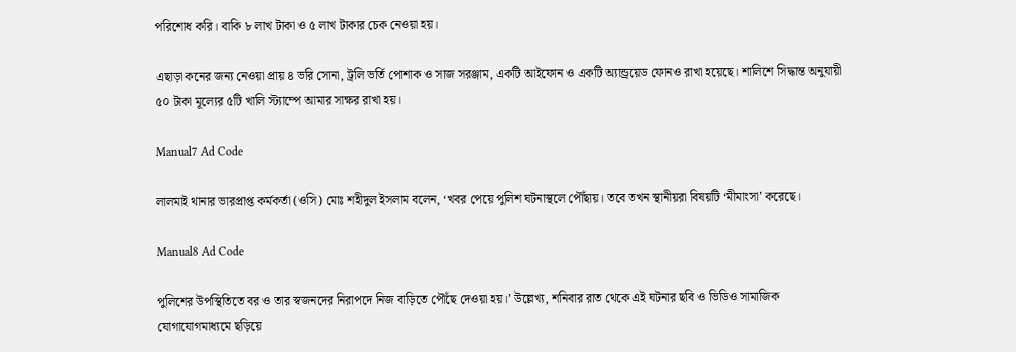পরিশোধ করি। বাকি ৮ লাখ টাকা ও ৫ লাখ টাকার চেক নেওয়া হয়।

এছাড়া কনের জন্য নেওয়া প্রায় ৪ ভরি সোনা, ট্রলি ভর্তি পোশাক ও সাজ সরঞ্জাম, একটি আইফোন ও একটি অ্যান্ড্রয়েড ফোনও রাখা হয়েছে। শালিশে সিদ্ধান্ত অনুযায়ী ৫০ টাকা মূল্যের ৫টি খালি স্ট্যাম্পে আমার সাক্ষর রাখা হয়।

Manual7 Ad Code

লালমাই থানার ভারপ্রাপ্ত কর্মকর্তা (ওসি) মোঃ শহীদুল ইসলাম বলেন, ‘খবর পেয়ে পুলিশ ঘটনাস্থলে পৌঁছায়। তবে তখন স্থানীয়রা বিষয়টি ‘মীমাংসা’ করেছে।

Manual8 Ad Code

পুলিশের উপস্থিতিতে বর ও তার স্বজনদের নিরাপদে নিজ বাড়িতে পৌঁছে দেওয়া হয়।’ উল্লেখ্য, শনিবার রাত থেকে এই ঘটনার ছবি ও ভিডিও সামাজিক যোগাযোগমাধ্যমে ছড়িয়ে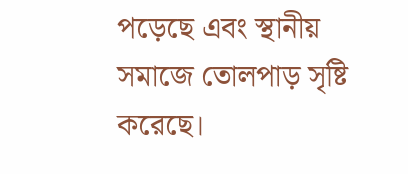পড়েছে এবং স্থানীয় সমাজে তোলপাড় সৃষ্টি করেছে।